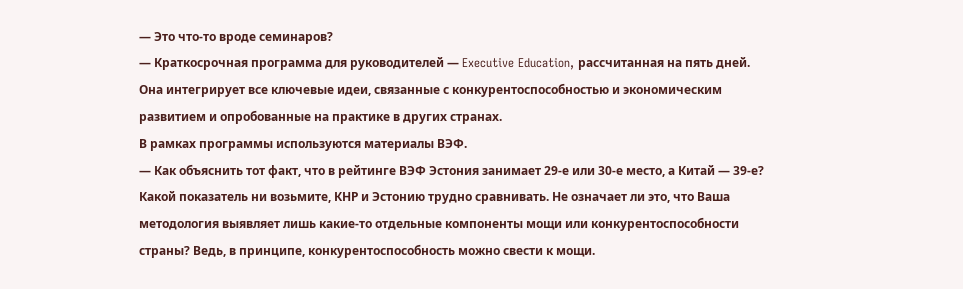— Это что-то вроде семинаров?
— Краткосрочная программа для руководителей — Executive Education, рассчитанная на пять дней. Она интегрирует все ключевые идеи, связанные с конкурентоспособностью и экономическим развитием и опробованные на практике в других странах.
В рамках программы используются материалы ВЭФ.
— Как объяснить тот факт, что в рейтинге ВЭФ Эстония занимает 29-е или 30-е место, а Китай — 39-е? Какой показатель ни возьмите, КНР и Эстонию трудно сравнивать. Не означает ли это, что Ваша методология выявляет лишь какие-то отдельные компоненты мощи или конкурентоспособности страны? Ведь, в принципе, конкурентоспособность можно свести к мощи.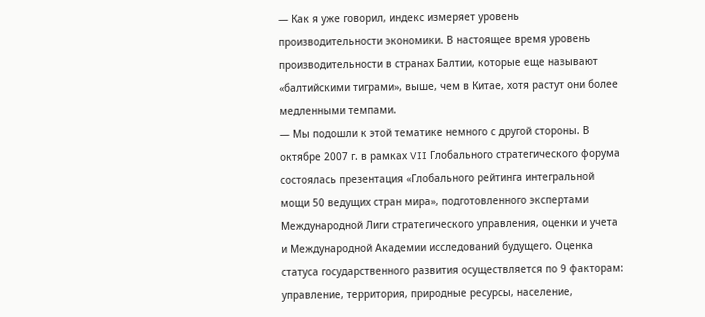— Как я уже говорил, индекс измеряет уровень производительности экономики. В настоящее время уровень производительности в странах Балтии, которые еще называют «балтийскими тиграми», выше, чем в Китае, хотя растут они более медленными темпами.
— Мы подошли к этой тематике немного с другой стороны. В октябре 2007 г. в рамках VII Глобального стратегического форума состоялась презентация «Глобального рейтинга интегральной мощи 50 ведущих стран мира», подготовленного экспертами Международной Лиги стратегического управления, оценки и учета и Международной Академии исследований будущего. Оценка статуса государственного развития осуществляется по 9 факторам: управление, территория, природные ресурсы, население,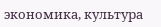экономика, культура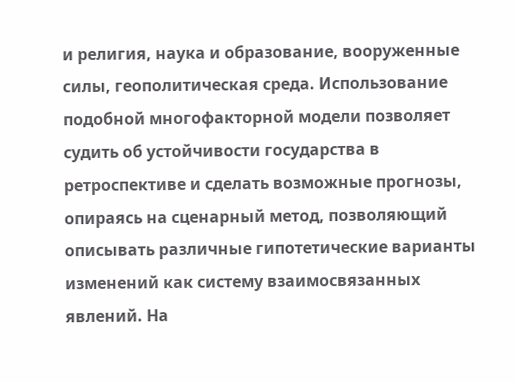и религия, наука и образование, вооруженные силы, геополитическая среда. Использование подобной многофакторной модели позволяет судить об устойчивости государства в ретроспективе и сделать возможные прогнозы, опираясь на сценарный метод, позволяющий описывать различные гипотетические варианты изменений как систему взаимосвязанных явлений. На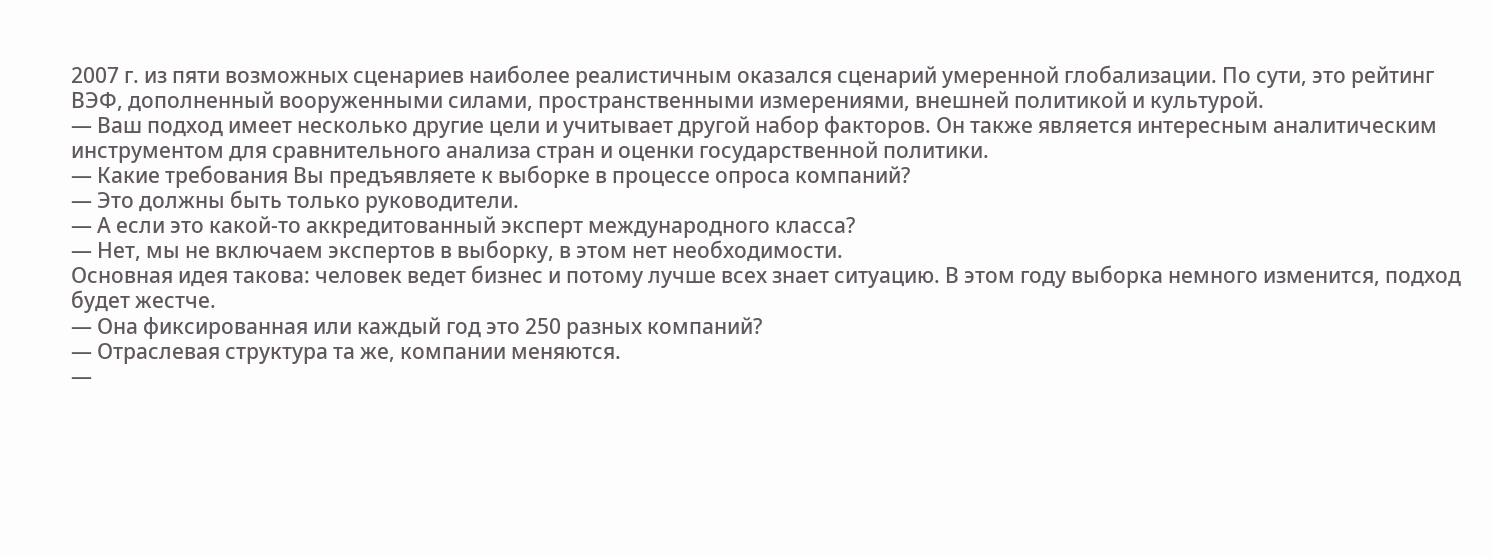2007 г. из пяти возможных сценариев наиболее реалистичным оказался сценарий умеренной глобализации. По сути, это рейтинг ВЭФ, дополненный вооруженными силами, пространственными измерениями, внешней политикой и культурой.
— Ваш подход имеет несколько другие цели и учитывает другой набор факторов. Он также является интересным аналитическим инструментом для сравнительного анализа стран и оценки государственной политики.
— Какие требования Вы предъявляете к выборке в процессе опроса компаний?
— Это должны быть только руководители.
— А если это какой-то аккредитованный эксперт международного класса?
— Нет, мы не включаем экспертов в выборку, в этом нет необходимости.
Основная идея такова: человек ведет бизнес и потому лучше всех знает ситуацию. В этом году выборка немного изменится, подход будет жестче.
— Она фиксированная или каждый год это 250 разных компаний?
— Отраслевая структура та же, компании меняются.
—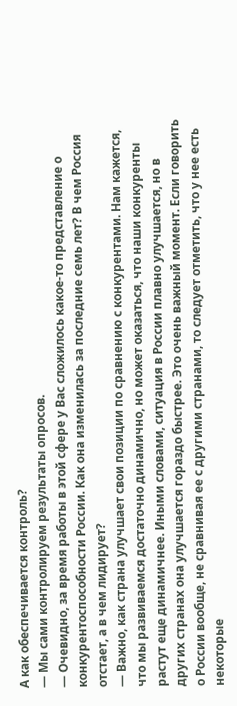А как обеспечивается контроль?
— Мы сами контролируем результаты опросов.
— Очевидно, за время работы в этой сфере у Вас сложилось какое-то представление о конкурентоспособности России. Как она изменилась за последние семь лет? В чем Россия отстает, а в чем лидирует?
— Важно, как страна улучшает свои позиции по сравнению с конкурентами. Нам кажется, что мы развиваемся достаточно динамично, но может оказаться, что наши конкуренты растут еще динамичнее. Иными словами, ситуация в России плавно улучшается, но в других странах она улучшается гораздо быстрее. Это очень важный момент. Если говорить о России вообще, не сравнивая ее с другими странами, то следует отметить, что у нее есть некоторые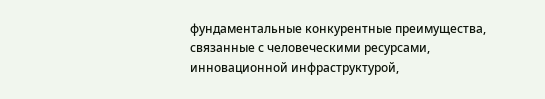фундаментальные конкурентные преимущества, связанные с человеческими ресурсами, инновационной инфраструктурой,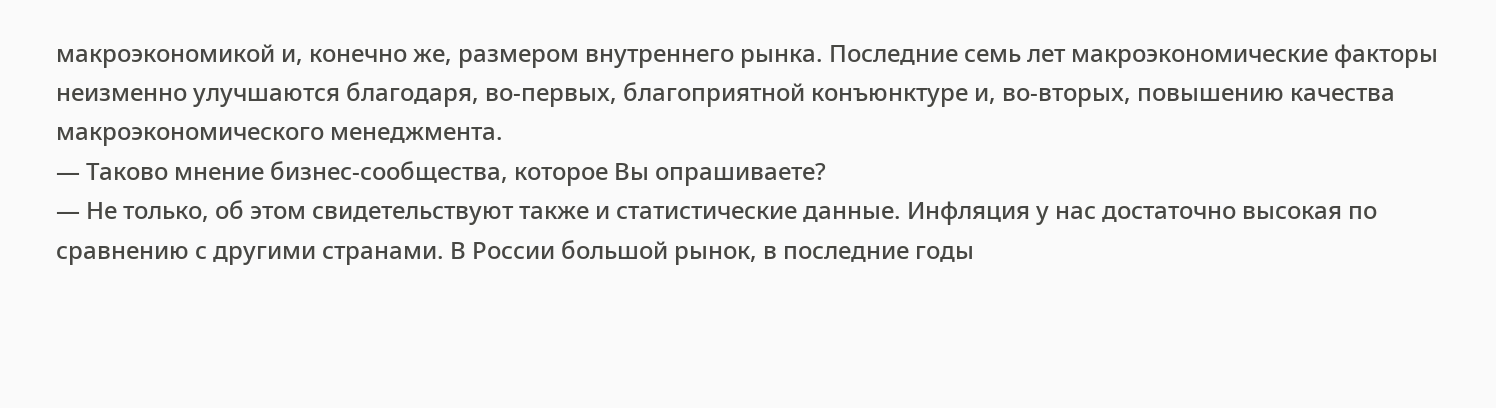макроэкономикой и, конечно же, размером внутреннего рынка. Последние семь лет макроэкономические факторы неизменно улучшаются благодаря, во-первых, благоприятной конъюнктуре и, во-вторых, повышению качества макроэкономического менеджмента.
— Таково мнение бизнес-сообщества, которое Вы опрашиваете?
— Не только, об этом свидетельствуют также и статистические данные. Инфляция у нас достаточно высокая по сравнению с другими странами. В России большой рынок, в последние годы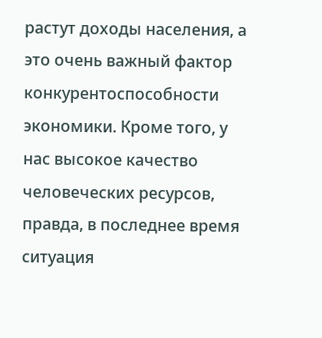растут доходы населения, а это очень важный фактор конкурентоспособности экономики. Кроме того, у нас высокое качество человеческих ресурсов, правда, в последнее время ситуация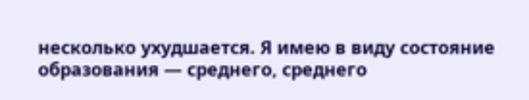несколько ухудшается. Я имею в виду состояние образования — среднего, среднего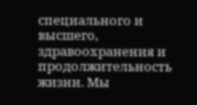специального и высшего, здравоохранения и продолжительность жизни. Мы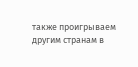также проигрываем другим странам в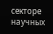секторе научных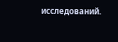исследований.